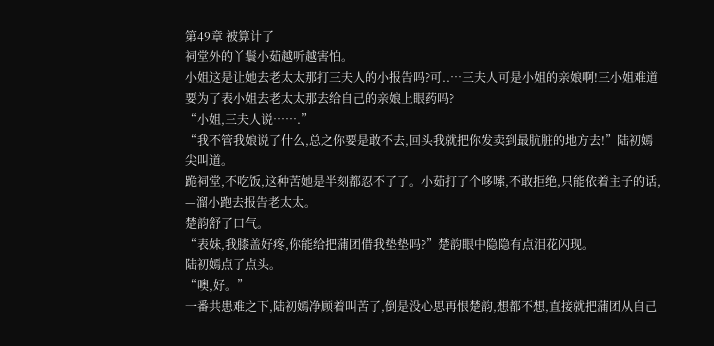第49章 被算计了
祠堂外的丫鬟小茹越听越害怕。
小姐这是让她去老太太那打三夫人的小报告吗?可..…三夫人可是小姐的亲娘啊!三小姐难道要为了表小姐去老太太那去给自己的亲娘上眼药吗?
“小姐,三夫人说…….”
“我不管我娘说了什么,总之你要是敢不去,回头我就把你发卖到最肮脏的地方去!”陆初嫣尖叫道。
跪祠堂,不吃饭,这种苦她是半刻都忍不了了。小茹打了个哆嗦,不敢拒绝,只能依着主子的话,
—溜小跑去报告老太太。
楚韵舒了口气。
“表妹,我膝盖好疼,你能给把蒲团借我垫垫吗?”楚韵眼中隐隐有点泪花闪现。
陆初嫣点了点头。
“噢,好。”
一番共患难之下,陆初嫣净顾着叫苦了,倒是没心思再恨楚韵,想都不想,直接就把蒲团从自己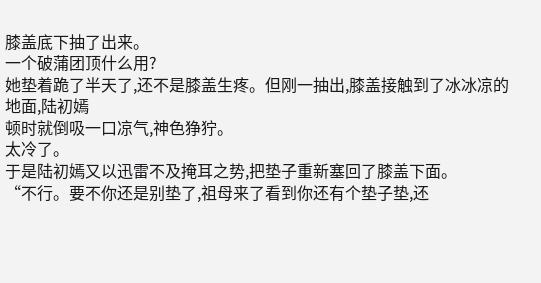膝盖底下抽了出来。
一个破蒲团顶什么用?
她垫着跪了半天了,还不是膝盖生疼。但刚一抽出,膝盖接触到了冰冰凉的地面,陆初嫣
顿时就倒吸一口凉气,神色狰狞。
太冷了。
于是陆初嫣又以迅雷不及掩耳之势,把垫子重新塞回了膝盖下面。
“不行。要不你还是别垫了,祖母来了看到你还有个垫子垫,还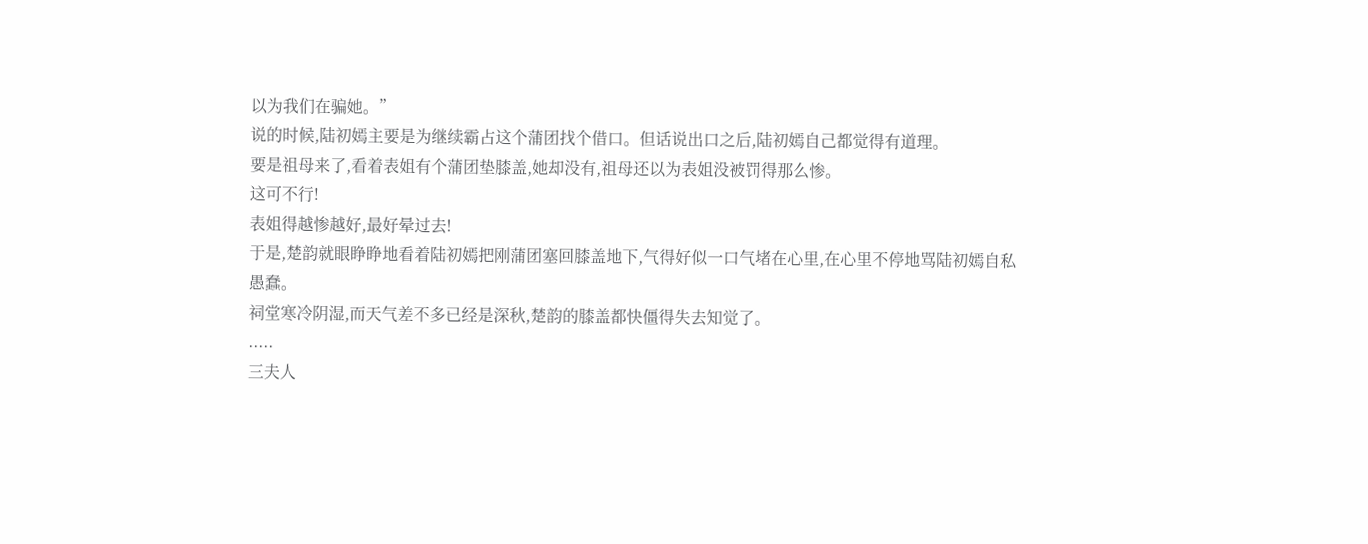以为我们在骗她。”
说的时候,陆初嫣主要是为继续霸占这个蒲团找个借口。但话说出口之后,陆初嫣自己都觉得有道理。
要是祖母来了,看着表姐有个蒲团垫膝盖,她却没有,祖母还以为表姐没被罚得那么惨。
这可不行!
表姐得越惨越好,最好晕过去!
于是,楚韵就眼睁睁地看着陆初嫣把刚蒲团塞回膝盖地下,气得好似一口气堵在心里,在心里不停地骂陆初嫣自私愚蠢。
祠堂寒冷阴湿,而天气差不多已经是深秋,楚韵的膝盖都快僵得失去知觉了。
.....
三夫人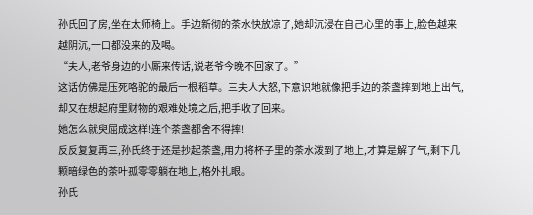孙氏回了房,坐在太师椅上。手边新彻的茶水快放凉了,她却沉浸在自己心里的事上,脸色越来越阴沉,一口都没来的及喝。
“夫人,老爷身边的小厮来传话,说老爷今晚不回家了。”
这话仿佛是压死咯驼的最后一根稻草。三夫人大怒,下意识地就像把手边的茶盏摔到地上出气,却又在想起府里财物的艰难处境之后,把手收了回来。
她怎么就臾屈成这样!连个茶盏都舍不得摔!
反反复复再三,孙氏终于还是抄起茶盏,用力将杯子里的茶水泼到了地上,才算是解了气,剩下几颗暗绿色的茶叶孤零零躺在地上,格外扎眼。
孙氏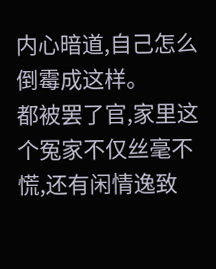内心暗道,自己怎么倒霉成这样。
都被罢了官,家里这个冤家不仅丝毫不慌,还有闲情逸致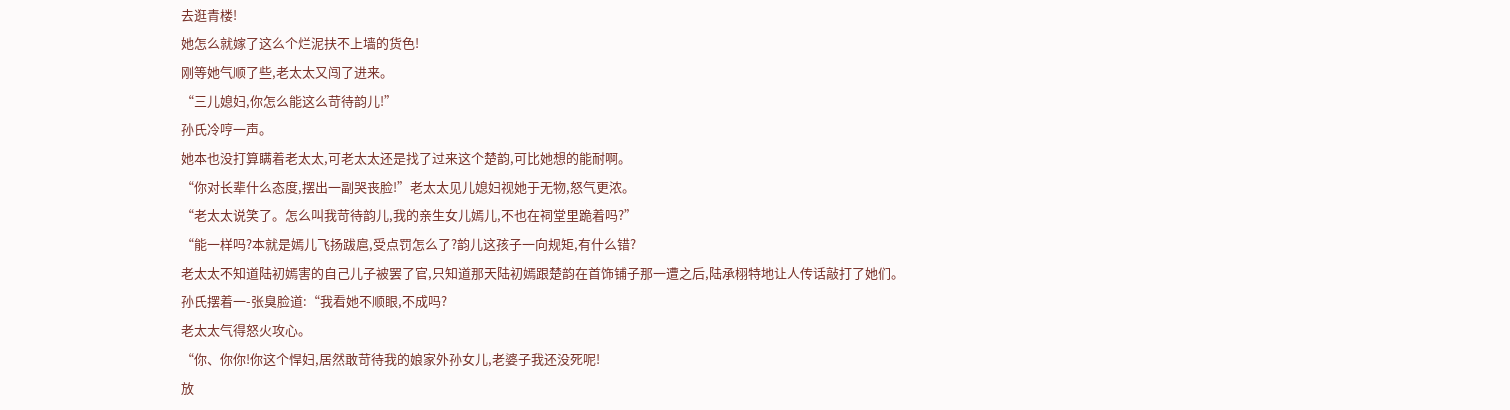去逛青楼!
她怎么就嫁了这么个烂泥扶不上墙的货色!
刚等她气顺了些,老太太又闯了进来。
“三儿媳妇,你怎么能这么苛待韵儿!”
孙氏冷哼一声。
她本也没打算瞒着老太太,可老太太还是找了过来这个楚韵,可比她想的能耐啊。
“你对长辈什么态度,摆出一副哭丧脸!”老太太见儿媳妇视她于无物,怒气更浓。
“老太太说笑了。怎么叫我苛待韵儿,我的亲生女儿嫣儿,不也在祠堂里跪着吗?”
“能一样吗?本就是嫣儿飞扬跋扈,受点罚怎么了?韵儿这孩子一向规矩,有什么错?
老太太不知道陆初嫣害的自己儿子被罢了官,只知道那天陆初嫣跟楚韵在首饰铺子那一遭之后,陆承栩特地让人传话敲打了她们。
孙氏摆着一-张臭脸道:“我看她不顺眼,不成吗?
老太太气得怒火攻心。
“你、你你!你这个悍妇,居然敢苛待我的娘家外孙女儿,老婆子我还没死呢!
放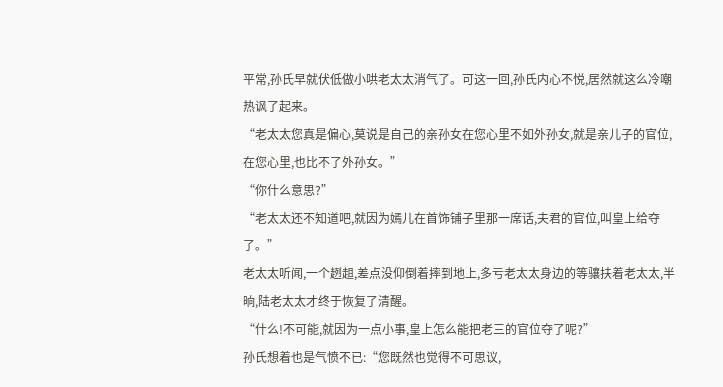平常,孙氏早就伏低做小哄老太太消气了。可这一回,孙氏内心不悦,居然就这么冷嘲热讽了起来。
“老太太您真是偏心,莫说是自己的亲孙女在您心里不如外孙女,就是亲儿子的官位,在您心里,也比不了外孙女。”
“你什么意思?”
“老太太还不知道吧,就因为嫣儿在首饰铺子里那一席话,夫君的官位,叫皇上给夺了。”
老太太听闻,一个趔趄,差点没仰倒着摔到地上,多亏老太太身边的等骧扶着老太太,半晌,陆老太太才终于恢复了清醒。
“什么!不可能,就因为一点小事,皇上怎么能把老三的官位夺了呢?”
孙氏想着也是气愤不已:“您既然也觉得不可思议,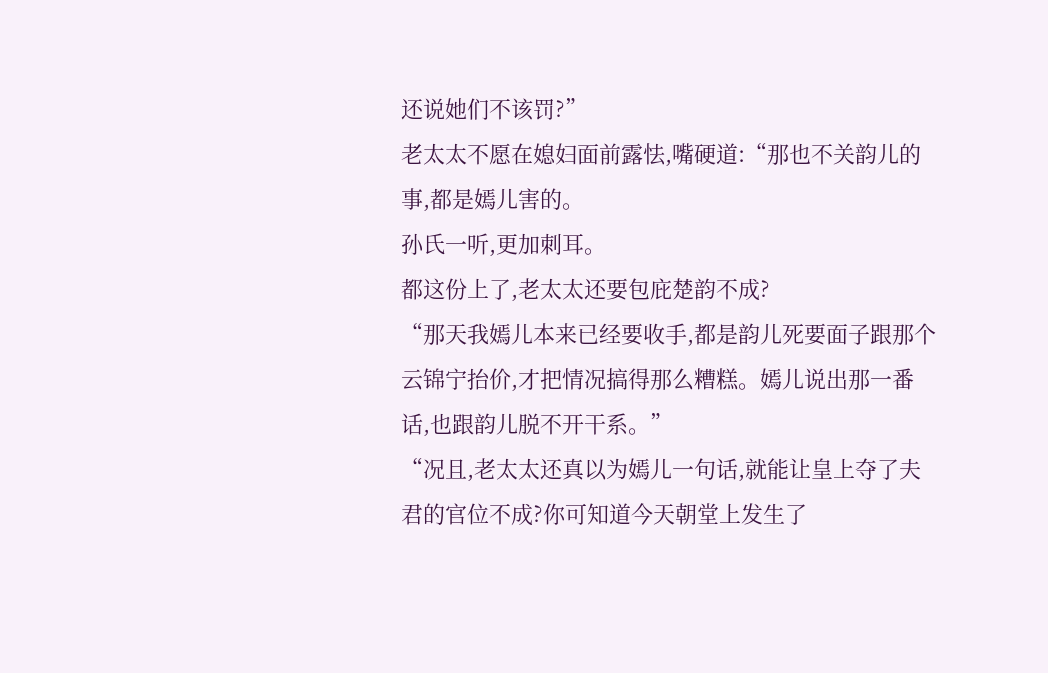还说她们不该罚?”
老太太不愿在媳妇面前露怯,嘴硬道:“那也不关韵儿的事,都是嫣儿害的。
孙氏一听,更加刺耳。
都这份上了,老太太还要包庇楚韵不成?
“那天我嫣儿本来已经要收手,都是韵儿死要面子跟那个云锦宁抬价,才把情况搞得那么糟糕。嫣儿说出那一番话,也跟韵儿脱不开干系。”
“况且,老太太还真以为嫣儿一句话,就能让皇上夺了夫君的官位不成?你可知道今天朝堂上发生了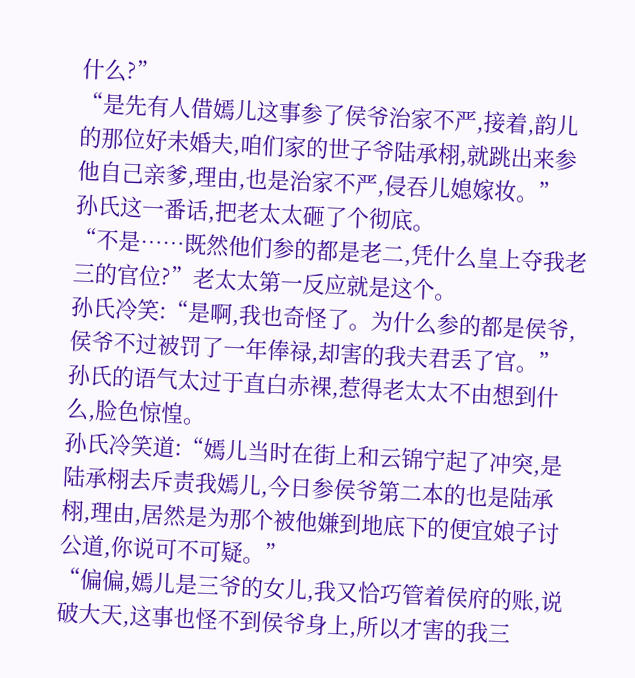什么?”
“是先有人借嫣儿这事参了侯爷治家不严,接着,韵儿的那位好未婚夫,咱们家的世子爷陆承栩,就跳出来参他自己亲爹,理由,也是治家不严,侵吞儿媳嫁妆。”
孙氏这一番话,把老太太砸了个彻底。
“不是……既然他们参的都是老二,凭什么皇上夺我老三的官位?”老太太第一反应就是这个。
孙氏冷笑:“是啊,我也奇怪了。为什么参的都是侯爷,侯爷不过被罚了一年俸禄,却害的我夫君丢了官。”
孙氏的语气太过于直白赤裸,惹得老太太不由想到什么,脸色惊惶。
孙氏冷笑道:“嫣儿当时在街上和云锦宁起了冲突,是陆承栩去斥责我嫣儿,今日参侯爷第二本的也是陆承栩,理由,居然是为那个被他嫌到地底下的便宜娘子讨公道,你说可不可疑。”
“偏偏,嫣儿是三爷的女儿,我又恰巧管着侯府的账,说破大天,这事也怪不到侯爷身上,所以才害的我三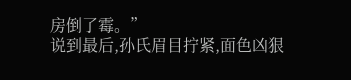房倒了霉。”
说到最后,孙氏眉目拧紧,面色凶狠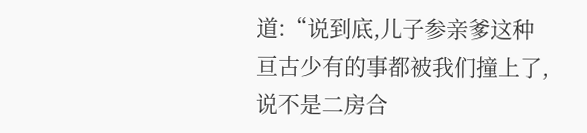道:“说到底,儿子参亲爹这种亘古少有的事都被我们撞上了,说不是二房合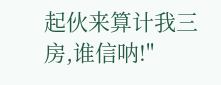起伙来算计我三房,谁信呐!"